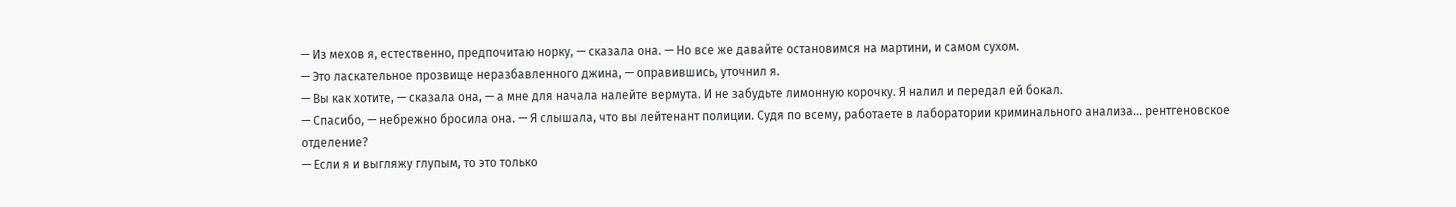— Из мехов я, естественно, предпочитаю норку, — сказала она. — Но все же давайте остановимся на мартини, и самом сухом.
— Это ласкательное прозвище неразбавленного джина, — оправившись, уточнил я.
— Вы как хотите, — сказала она, — а мне для начала налейте вермута. И не забудьте лимонную корочку. Я налил и передал ей бокал.
— Спасибо, — небрежно бросила она. — Я слышала, что вы лейтенант полиции. Судя по всему, работаете в лаборатории криминального анализа… рентгеновское отделение?
— Если я и выгляжу глупым, то это только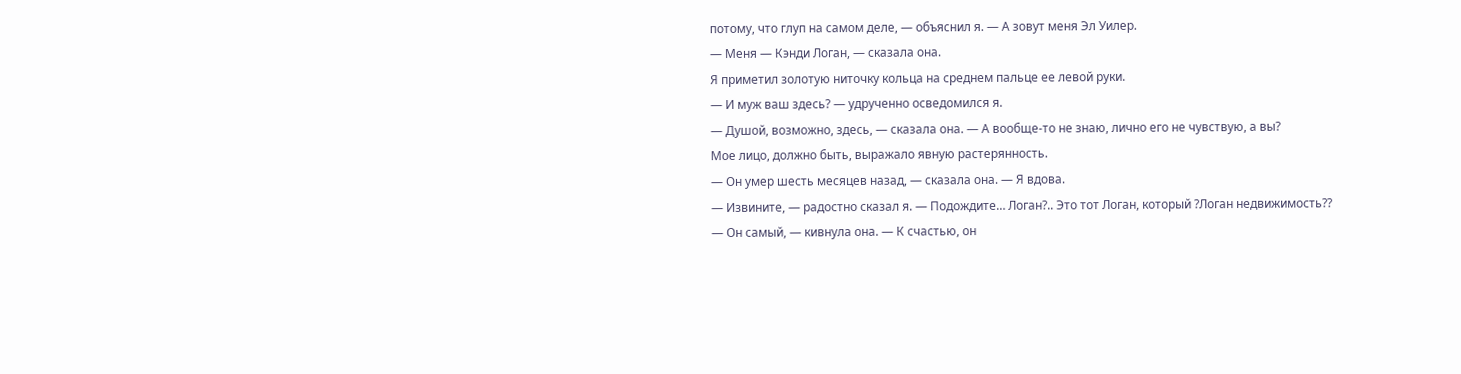потому, что глуп на самом деле, — объяснил я. — А зовут меня Эл Уилер.
— Меня — Кэнди Логан, — сказала она.
Я приметил золотую ниточку кольца на среднем пальце ее левой руки.
— И муж ваш здесь? — удрученно осведомился я.
— Душой, возможно, здесь, — сказала она. — А вообще-то не знаю, лично его не чувствую, а вы?
Мое лицо, должно быть, выражало явную растерянность.
— Он умер шесть месяцев назад, — сказала она. — Я вдова.
— Извините, — радостно сказал я. — Подождите… Логан?.. Это тот Логан, который ?Логан недвижимость??
— Он самый, — кивнула она. — К счастью, он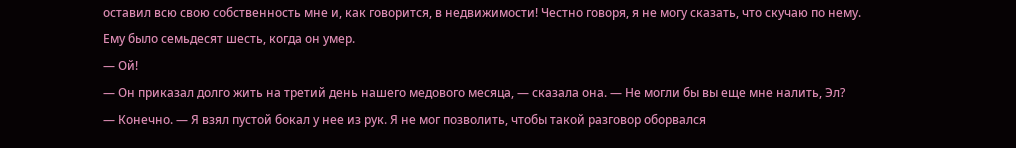оставил всю свою собственность мне и, как говорится, в недвижимости! Честно говоря, я не могу сказать, что скучаю по нему. Ему было семьдесят шесть, когда он умер.
— Ой!
— Он приказал долго жить на третий день нашего медового месяца, — сказала она. — Не могли бы вы еще мне налить, Эл?
— Конечно. — Я взял пустой бокал у нее из рук. Я не мог позволить, чтобы такой разговор оборвался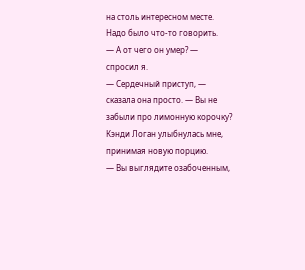на столь интересном месте. Надо было что-то говорить.
— А от чего он умер? — спросил я.
— Сердечный приступ, — сказала она просто. — Вы не забыли про лимонную корочку?
Кэнди Логан улыбнулась мне, принимая новую порцию.
— Вы выглядите озабоченным,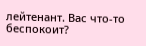лейтенант. Вас что-то беспокоит?